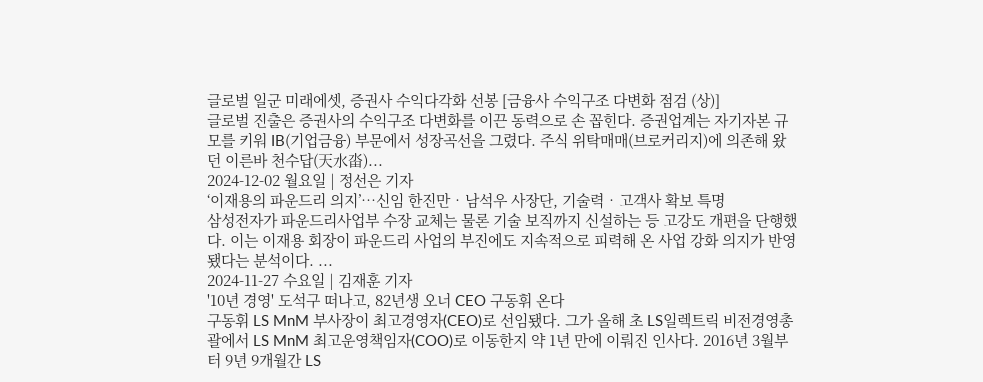글로벌 일군 미래에셋, 증권사 수익다각화 선봉 [금융사 수익구조 다변화 점검 (상)]
글로벌 진출은 증권사의 수익구조 다변화를 이끈 동력으로 손 꼽힌다. 증권업계는 자기자본 규모를 키워 IB(기업금융) 부문에서 성장곡선을 그렸다. 주식 위탁매매(브로커리지)에 의존해 왔던 이른바 천수답(天水畓)...
2024-12-02 월요일 | 정선은 기자
‘이재용의 파운드리 의지’…신임 한진만‧남석우 사장단, 기술력‧고객사 확보 특명
삼성전자가 파운드리사업부 수장 교체는 물론 기술 보직까지 신설하는 등 고강도 개편을 단행했다. 이는 이재용 회장이 파운드리 사업의 부진에도 지속적으로 피력해 온 사업 강화 의지가 반영됐다는 분석이다. ...
2024-11-27 수요일 | 김재훈 기자
'10년 경영' 도석구 떠나고, 82년생 오너 CEO 구동휘 온다
구동휘 LS MnM 부사장이 최고경영자(CEO)로 선임됐다. 그가 올해 초 LS일렉트릭 비전경영총괄에서 LS MnM 최고운영책임자(COO)로 이동한지 약 1년 만에 이뤄진 인사다. 2016년 3월부터 9년 9개월간 LS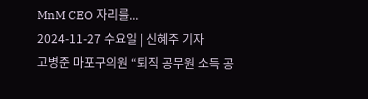MnM CEO 자리를...
2024-11-27 수요일 | 신혜주 기자
고병준 마포구의원 “퇴직 공무원 소득 공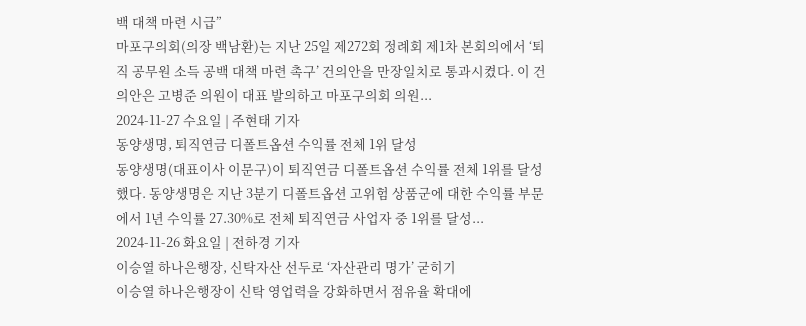백 대책 마련 시급”
마포구의회(의장 백남환)는 지난 25일 제272회 정례회 제1차 본회의에서 ‘퇴직 공무원 소득 공백 대책 마련 촉구’ 건의안을 만장일치로 통과시켰다. 이 건의안은 고병준 의원이 대표 발의하고 마포구의회 의원...
2024-11-27 수요일 | 주현태 기자
동양생명, 퇴직연금 디폴트옵션 수익률 전체 1위 달성
동양생명(대표이사 이문구)이 퇴직연금 디폴트옵션 수익률 전체 1위를 달성했다. 동양생명은 지난 3분기 디폴트옵션 고위험 상품군에 대한 수익률 부문에서 1년 수익률 27.30%로 전체 퇴직연금 사업자 중 1위를 달성...
2024-11-26 화요일 | 전하경 기자
이승열 하나은행장, 신탁자산 선두로 ‘자산관리 명가’ 굳히기
이승열 하나은행장이 신탁 영업력을 강화하면서 점유율 확대에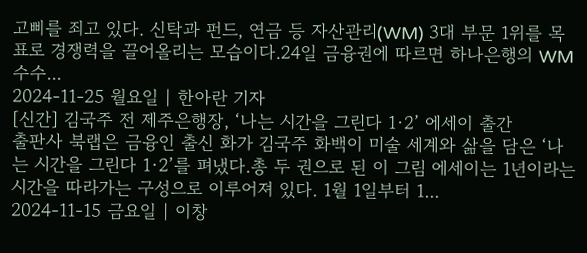고삐를 죄고 있다. 신탁과 펀드, 연금 등 자산관리(WM) 3대 부문 1위를 목표로 경쟁력을 끌어올리는 모습이다.24일 금융권에 따르면 하나은행의 WM 수수...
2024-11-25 월요일 | 한아란 기자
[신간] 김국주 전 제주은행장, ‘나는 시간을 그린다 1·2’ 에세이 출간
출판사 북랩은 금융인 출신 화가 김국주 화백이 미술 세계와 삶을 담은 ‘나는 시간을 그린다 1·2’를 펴냈다.총 두 권으로 된 이 그림 에세이는 1년이라는 시간을 따라가는 구성으로 이루어져 있다. 1월 1일부터 1...
2024-11-15 금요일 | 이창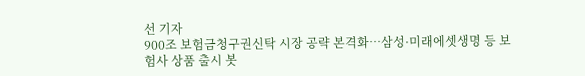선 기자
900조 보험금청구권신탁 시장 공략 본격화…삼성·미래에셋생명 등 보험사 상품 출시 봇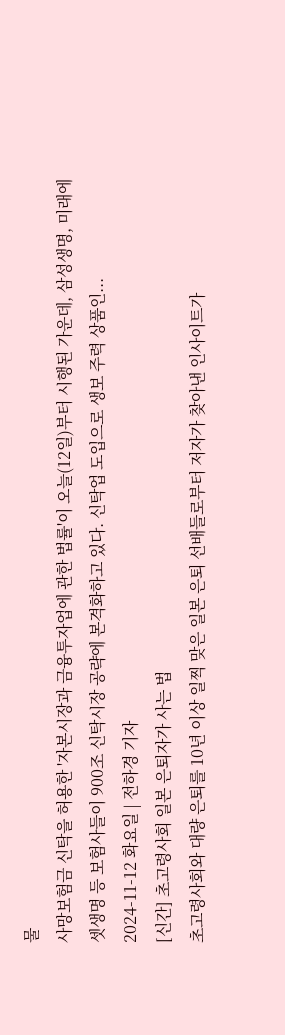물
사망보험금 신탁을 허용한 '자본시장과 금융투자업에 관한 법률'이 오늘(12일)부터 시행된 가운데, 삼성생명, 미래에셋생명 등 보험사들이 900조 신탁시장 공략에 본격화하고 있다. 신탁업 도입으로 생보 주력 상품인...
2024-11-12 화요일 | 전하경 기자
[신간] 초고령사회 일본 은퇴자가 사는 법
초고령사회와 대량 은퇴를 10년 이상 일찍 맞은 일본 은퇴 선배들로부터 저자가 찾아낸 인사이트가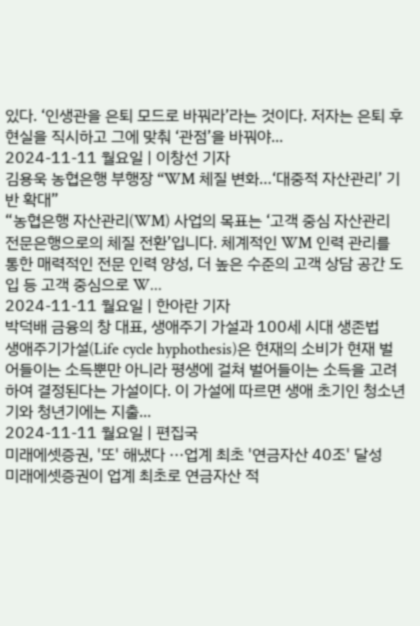있다. ‘인생관을 은퇴 모드로 바꿔라’라는 것이다. 저자는 은퇴 후 현실을 직시하고 그에 맞춰 ‘관점’을 바꿔야...
2024-11-11 월요일 | 이창선 기자
김용욱 농협은행 부행장 “WM 체질 변화…‘대중적 자산관리’ 기반 확대”
“농협은행 자산관리(WM) 사업의 목표는 ‘고객 중심 자산관리 전문은행으로의 체질 전환’입니다. 체계적인 WM 인력 관리를 통한 매력적인 전문 인력 양성, 더 높은 수준의 고객 상담 공간 도입 등 고객 중심으로 W...
2024-11-11 월요일 | 한아란 기자
박덕배 금융의 창 대표, 생애주기 가설과 100세 시대 생존법
생애주기가설(Life cycle hyphothesis)은 현재의 소비가 현재 벌어들이는 소득뿐만 아니라 평생에 걸쳐 벌어들이는 소득을 고려하여 결정된다는 가설이다. 이 가설에 따르면 생애 초기인 청소년기와 청년기에는 지출...
2024-11-11 월요일 | 편집국
미래에셋증권, '또' 해냈다 ···업계 최초 '연금자산 40조' 달성
미래에셋증권이 업계 최초로 연금자산 적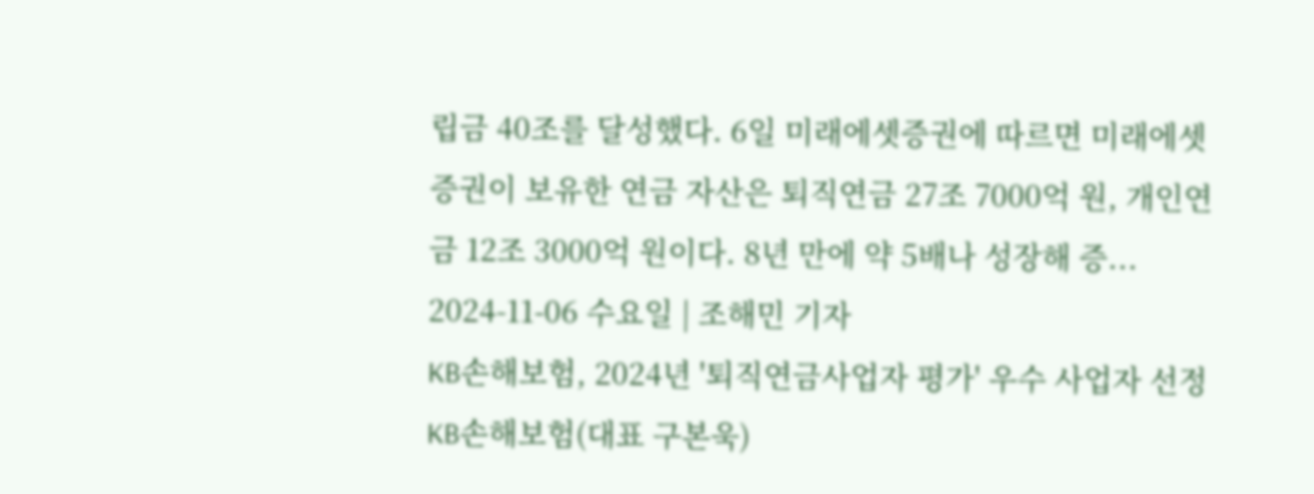립금 40조를 달성했다. 6일 미래에셋증권에 따르면 미래에셋증권이 보유한 연금 자산은 퇴직연금 27조 7000억 원, 개인연금 12조 3000억 원이다. 8년 만에 약 5배나 성장해 증...
2024-11-06 수요일 | 조해민 기자
KB손해보험, 2024년 '퇴직연금사업자 평가' 우수 사업자 선정
KB손해보험(대표 구본욱)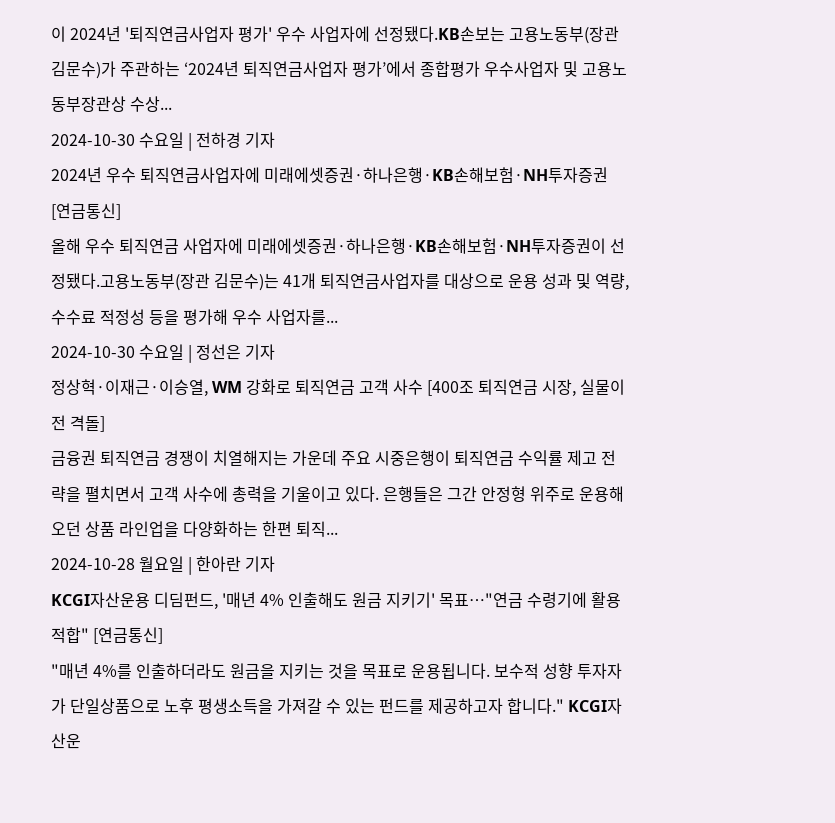이 2024년 '퇴직연금사업자 평가' 우수 사업자에 선정됐다.KB손보는 고용노동부(장관 김문수)가 주관하는 ‘2024년 퇴직연금사업자 평가’에서 종합평가 우수사업자 및 고용노동부장관상 수상...
2024-10-30 수요일 | 전하경 기자
2024년 우수 퇴직연금사업자에 미래에셋증권·하나은행·KB손해보험·NH투자증권 [연금통신]
올해 우수 퇴직연금 사업자에 미래에셋증권·하나은행·KB손해보험·NH투자증권이 선정됐다.고용노동부(장관 김문수)는 41개 퇴직연금사업자를 대상으로 운용 성과 및 역량, 수수료 적정성 등을 평가해 우수 사업자를...
2024-10-30 수요일 | 정선은 기자
정상혁·이재근·이승열, WM 강화로 퇴직연금 고객 사수 [400조 퇴직연금 시장, 실물이전 격돌]
금융권 퇴직연금 경쟁이 치열해지는 가운데 주요 시중은행이 퇴직연금 수익률 제고 전략을 펼치면서 고객 사수에 총력을 기울이고 있다. 은행들은 그간 안정형 위주로 운용해오던 상품 라인업을 다양화하는 한편 퇴직...
2024-10-28 월요일 | 한아란 기자
KCGI자산운용 디딤펀드, '매년 4% 인출해도 원금 지키기' 목표…"연금 수령기에 활용 적합" [연금통신]
"매년 4%를 인출하더라도 원금을 지키는 것을 목표로 운용됩니다. 보수적 성향 투자자가 단일상품으로 노후 평생소득을 가져갈 수 있는 펀드를 제공하고자 합니다." KCGI자산운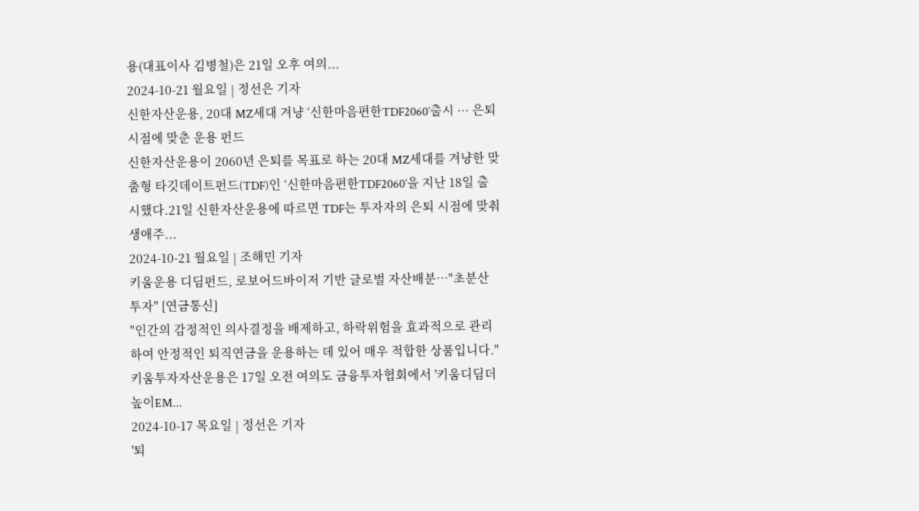용(대표이사 김병철)은 21일 오후 여의...
2024-10-21 월요일 | 정선은 기자
신한자산운용, 20대 MZ세대 겨냥 ‘신한마음편한TDF2060’출시 ··· 은퇴 시점에 맞춘 운용 펀드
신한자산운용이 2060년 은퇴를 목표로 하는 20대 MZ세대를 겨냥한 맞춤형 타깃데이트펀드(TDF)인 ‘신한마음편한TDF2060’을 지난 18일 출시했다.21일 신한자산운용에 따르면 TDF는 투자자의 은퇴 시점에 맞춰 생애주...
2024-10-21 월요일 | 조해민 기자
키움운용 디딤펀드, 로보어드바이저 기반 글로벌 자산배분…"초분산 투자" [연금통신]
"인간의 감정적인 의사결정을 배제하고, 하락위험을 효과적으로 관리하여 안정적인 퇴직연금을 운용하는 데 있어 매우 적합한 상품입니다."키움투자자산운용은 17일 오전 여의도 금융투자협회에서 '키움디딤더높이EM...
2024-10-17 목요일 | 정선은 기자
'퇴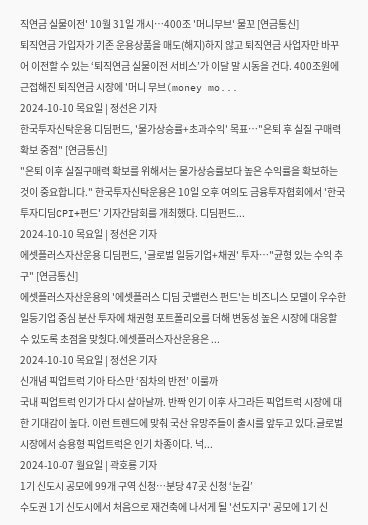직연금 실물이전' 10월 31일 개시…400조 '머니무브' 물꼬 [연금통신]
퇴직연금 가입자가 기존 운용상품을 매도(해지)하지 않고 퇴직연금 사업자만 바꾸어 이전할 수 있는 ‘퇴직연금 실물이전 서비스’가 이달 말 시동을 건다. 400조원에 근접해진 퇴직연금 시장에 '머니 무브(money mo...
2024-10-10 목요일 | 정선은 기자
한국투자신탁운용 디딤펀드, '물가상승률+초과수익' 목표…"은퇴 후 실질 구매력 확보 중점" [연금통신]
"은퇴 이후 실질구매력 확보를 위해서는 물가상승률보다 높은 수익률을 확보하는 것이 중요합니다." 한국투자신탁운용은 10일 오후 여의도 금융투자협회에서 '한국투자디딤CPI+펀드' 기자간담회를 개최했다. 디딤펀드...
2024-10-10 목요일 | 정선은 기자
에셋플러스자산운용 디딤펀드, '글로벌 일등기업+채권' 투자…"균형 있는 수익 추구" [연금통신]
에셋플러스자산운용의 '에셋플러스 디딤 굿밸런스 펀드'는 비즈니스 모델이 우수한 일등기업 중심 분산 투자에 채권형 포트폴리오를 더해 변동성 높은 시장에 대응할 수 있도록 초점을 맞췄다.에셋플러스자산운용은 ...
2024-10-10 목요일 | 정선은 기자
신개념 픽업트럭 기아 타스만 ‘짐차의 반전’ 이룰까
국내 픽업트럭 인기가 다시 살아날까. 반짝 인기 이후 사그라든 픽업트럭 시장에 대한 기대감이 높다. 이런 트렌드에 맞춰 국산 유망주들이 출시를 앞두고 있다.글로벌 시장에서 승용형 픽업트럭은 인기 차종이다. 넉...
2024-10-07 월요일 | 곽호룡 기자
1기 신도시 공모에 99개 구역 신청…분당 47곳 신청 ‘눈길’
수도권 1기 신도시에서 처음으로 재건축에 나서게 될 '선도지구' 공모에 1기 신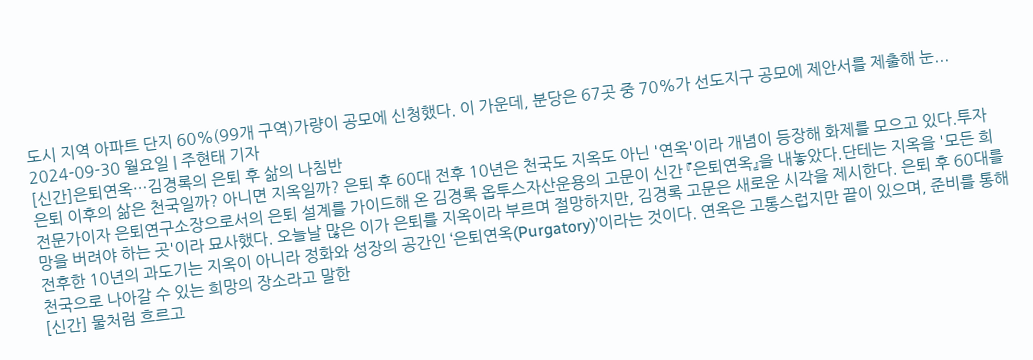도시 지역 아파트 단지 60%(99개 구역)가량이 공모에 신청했다. 이 가운데, 분당은 67곳 중 70%가 선도지구 공모에 제안서를 제출해 눈...
2024-09-30 월요일 | 주현태 기자
[신간]은퇴연옥…김경록의 은퇴 후 삶의 나침반
은퇴 이후의 삶은 천국일까? 아니면 지옥일까? 은퇴 후 60대 전후 10년은 천국도 지옥도 아닌 '연옥'이라 개념이 등장해 화제를 모으고 있다.투자 전문가이자 은퇴연구소장으로서의 은퇴 설계를 가이드해 온 김경록 옵투스자산운용의 고문이 신간 『은퇴연옥』을 내놓았다.단테는 지옥을 '모든 희망을 버려야 하는 곳'이라 묘사했다. 오늘날 많은 이가 은퇴를 지옥이라 부르며 절망하지만, 김경록 고문은 새로운 시각을 제시한다. 은퇴 후 60대를 전후한 10년의 과도기는 지옥이 아니라 정화와 성장의 공간인 ‘은퇴연옥(Purgatory)’이라는 것이다. 연옥은 고통스럽지만 끝이 있으며, 준비를 통해 천국으로 나아갈 수 있는 희망의 장소라고 말한
[신간] 물처럼 흐르고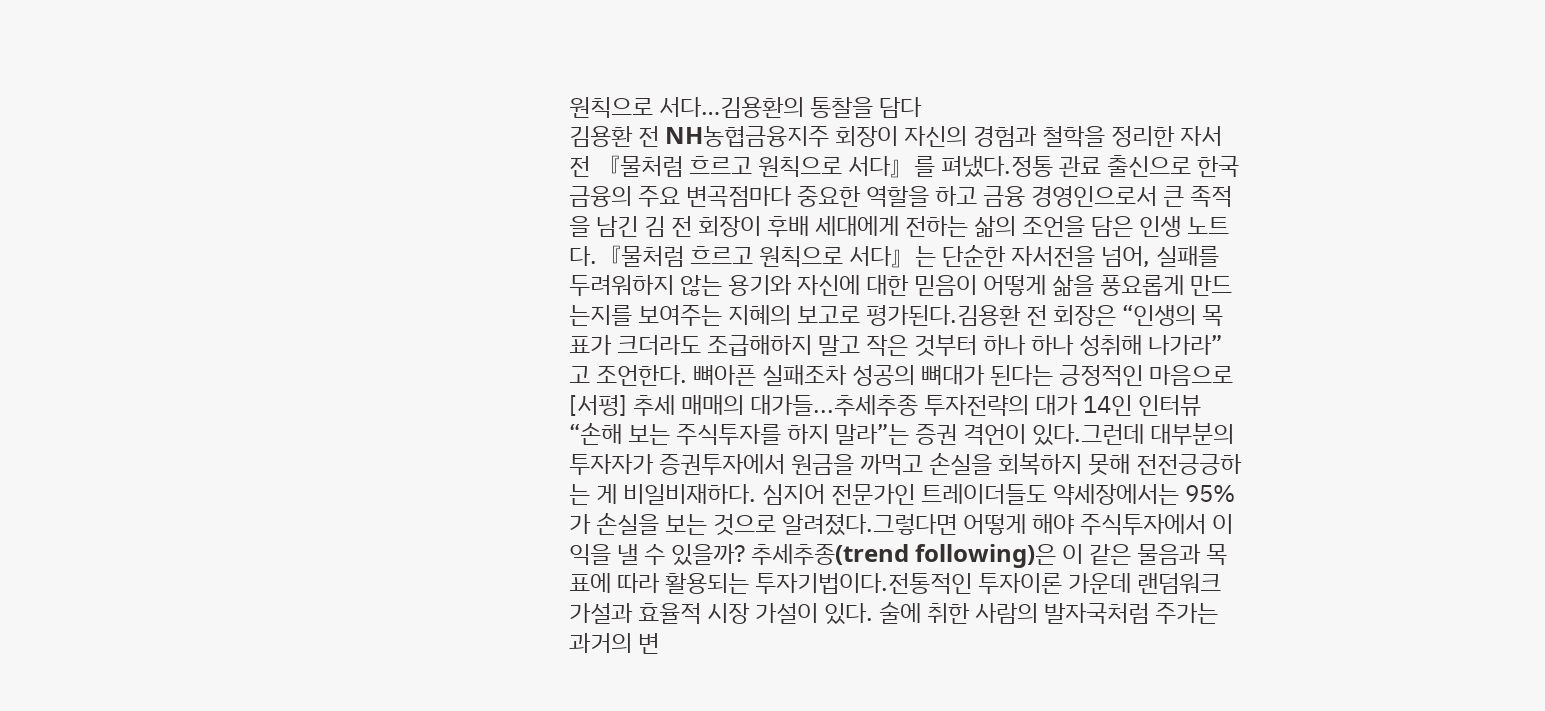원칙으로 서다…김용환의 통찰을 담다
김용환 전 NH농협금융지주 회장이 자신의 경험과 철학을 정리한 자서전 『물처럼 흐르고 원칙으로 서다』를 펴냈다.정통 관료 출신으로 한국 금융의 주요 변곡점마다 중요한 역할을 하고 금융 경영인으로서 큰 족적을 남긴 김 전 회장이 후배 세대에게 전하는 삶의 조언을 담은 인생 노트다.『물처럼 흐르고 원칙으로 서다』는 단순한 자서전을 넘어, 실패를 두려워하지 않는 용기와 자신에 대한 믿음이 어떻게 삶을 풍요롭게 만드는지를 보여주는 지혜의 보고로 평가된다.김용환 전 회장은 “인생의 목표가 크더라도 조급해하지 말고 작은 것부터 하나 하나 성취해 나가라”고 조언한다. 뼈아픈 실패조차 성공의 뼈대가 된다는 긍정적인 마음으로
[서평] 추세 매매의 대가들...추세추종 투자전략의 대가 14인 인터뷰
“손해 보는 주식투자를 하지 말라”는 증권 격언이 있다.그런데 대부분의 투자자가 증권투자에서 원금을 까먹고 손실을 회복하지 못해 전전긍긍하는 게 비일비재하다. 심지어 전문가인 트레이더들도 약세장에서는 95%가 손실을 보는 것으로 알려졌다.그렇다면 어떻게 해야 주식투자에서 이익을 낼 수 있을까? 추세추종(trend following)은 이 같은 물음과 목표에 따라 활용되는 투자기법이다.전통적인 투자이론 가운데 랜덤워크 가설과 효율적 시장 가설이 있다. 술에 취한 사람의 발자국처럼 주가는 과거의 변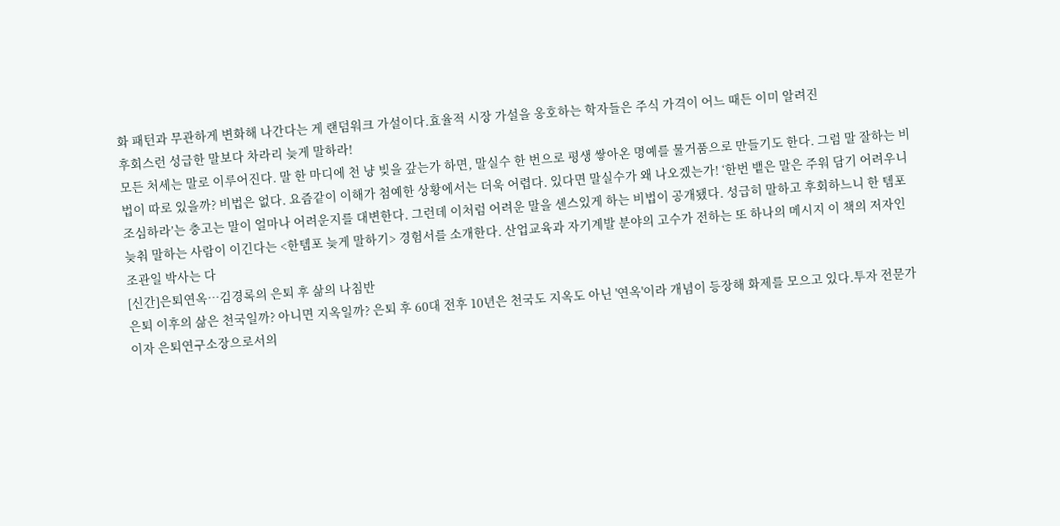화 패턴과 무관하게 변화해 나간다는 게 랜덤워크 가설이다.효율적 시장 가설을 옹호하는 학자들은 주식 가격이 어느 때든 이미 알려진
후회스런 성급한 말보다 차라리 늦게 말하라!
모든 처세는 말로 이루어진다. 말 한 마디에 천 냥 빚을 갚는가 하면, 말실수 한 번으로 평생 쌓아온 명예를 물거품으로 만들기도 한다. 그럼 말 잘하는 비법이 따로 있을까? 비법은 없다. 요즘같이 이해가 첨예한 상황에서는 더욱 어렵다. 있다면 말실수가 왜 나오겠는가! ‘한번 뱉은 말은 주워 담기 어려우니 조심하라’는 충고는 말이 얼마나 어려운지를 대변한다. 그런데 이처럼 어려운 말을 센스있게 하는 비법이 공개됐다. 성급히 말하고 후회하느니 한 템포 늦춰 말하는 사람이 이긴다는 <한템포 늦게 말하기> 경험서를 소개한다. 산업교육과 자기계발 분야의 고수가 전하는 또 하나의 메시지 이 책의 저자인 조관일 박사는 다
[신간]은퇴연옥…김경록의 은퇴 후 삶의 나침반
은퇴 이후의 삶은 천국일까? 아니면 지옥일까? 은퇴 후 60대 전후 10년은 천국도 지옥도 아닌 '연옥'이라 개념이 등장해 화제를 모으고 있다.투자 전문가이자 은퇴연구소장으로서의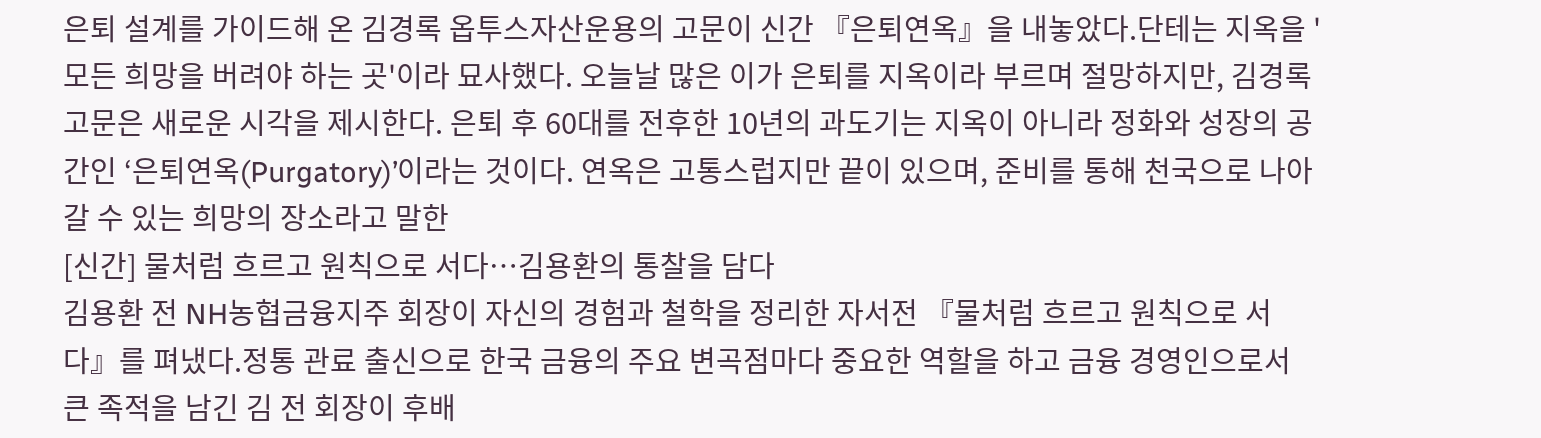은퇴 설계를 가이드해 온 김경록 옵투스자산운용의 고문이 신간 『은퇴연옥』을 내놓았다.단테는 지옥을 '모든 희망을 버려야 하는 곳'이라 묘사했다. 오늘날 많은 이가 은퇴를 지옥이라 부르며 절망하지만, 김경록 고문은 새로운 시각을 제시한다. 은퇴 후 60대를 전후한 10년의 과도기는 지옥이 아니라 정화와 성장의 공간인 ‘은퇴연옥(Purgatory)’이라는 것이다. 연옥은 고통스럽지만 끝이 있으며, 준비를 통해 천국으로 나아갈 수 있는 희망의 장소라고 말한
[신간] 물처럼 흐르고 원칙으로 서다…김용환의 통찰을 담다
김용환 전 NH농협금융지주 회장이 자신의 경험과 철학을 정리한 자서전 『물처럼 흐르고 원칙으로 서다』를 펴냈다.정통 관료 출신으로 한국 금융의 주요 변곡점마다 중요한 역할을 하고 금융 경영인으로서 큰 족적을 남긴 김 전 회장이 후배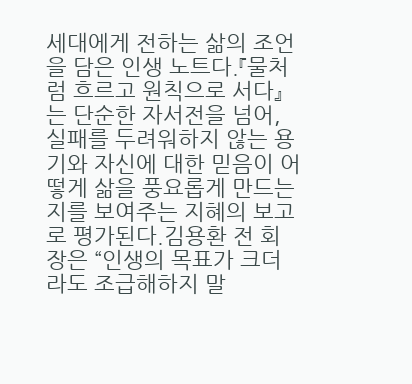세대에게 전하는 삶의 조언을 담은 인생 노트다.『물처럼 흐르고 원칙으로 서다』는 단순한 자서전을 넘어, 실패를 두려워하지 않는 용기와 자신에 대한 믿음이 어떻게 삶을 풍요롭게 만드는지를 보여주는 지혜의 보고로 평가된다.김용환 전 회장은 “인생의 목표가 크더라도 조급해하지 말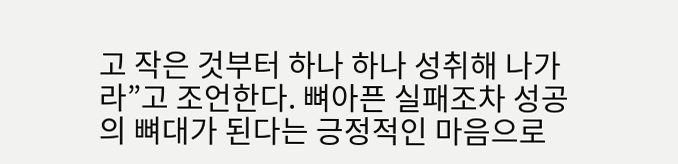고 작은 것부터 하나 하나 성취해 나가라”고 조언한다. 뼈아픈 실패조차 성공의 뼈대가 된다는 긍정적인 마음으로